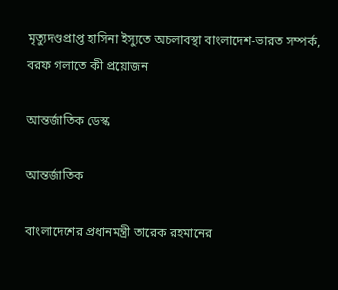মৃত্যুদণ্ডপ্রাপ্ত হাসিনা ইস্যুতে অচলাবস্থা বাংলাদেশ-ভারত সম্পর্ক, বরফ গলাতে কী প্রয়োজন

আন্তর্জাতিক ডেস্ক

আন্তর্জাতিক

বাংলাদেশের প্রধানমন্ত্রী তারেক রহমানের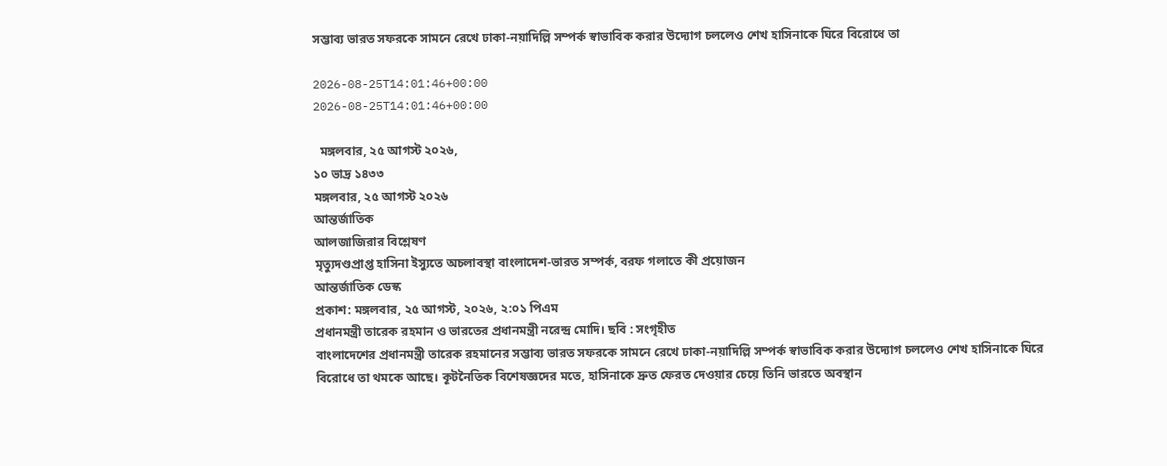সম্ভাব্য ভারত সফরকে সামনে রেখে ঢাকা-নয়াদিল্লি সম্পর্ক স্বাভাবিক করার উদ্যোগ চললেও শেখ হাসিনাকে ঘিরে বিরোধে তা

2026-08-25T14:01:46+00:00
2026-08-25T14:01:46+00:00

  মঙ্গলবার, ২৫ আগস্ট ২০২৬,
১০ ভাদ্র ১৪৩৩
মঙ্গলবার, ২৫ আগস্ট ২০২৬
আন্তর্জাতিক
আলজাজিরার বিশ্লেষণ
মৃত্যুদণ্ডপ্রাপ্ত হাসিনা ইস্যুতে অচলাবস্থা বাংলাদেশ-ভারত সম্পর্ক, বরফ গলাতে কী প্রয়োজন
আন্তর্জাতিক ডেস্ক
প্রকাশ: মঙ্গলবার, ২৫ আগস্ট, ২০২৬, ২:০১ পিএম
প্রধানমন্ত্রী তারেক রহমান ও ভারতের প্রধানমন্ত্রী নরেন্দ্র মোদি। ছবি : সংগৃহীত
বাংলাদেশের প্রধানমন্ত্রী তারেক রহমানের সম্ভাব্য ভারত সফরকে সামনে রেখে ঢাকা-নয়াদিল্লি সম্পর্ক স্বাভাবিক করার উদ্যোগ চললেও শেখ হাসিনাকে ঘিরে বিরোধে তা থমকে আছে। কূটনৈতিক বিশেষজ্ঞদের মতে, হাসিনাকে দ্রুত ফেরত দেওয়ার চেয়ে তিনি ভারতে অবস্থান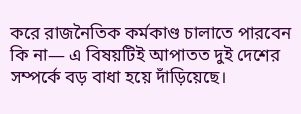করে রাজনৈতিক কর্মকাণ্ড চালাতে পারবেন কি না— এ বিষয়টিই আপাতত দুই দেশের সম্পর্কে বড় বাধা হয়ে দাঁড়িয়েছে।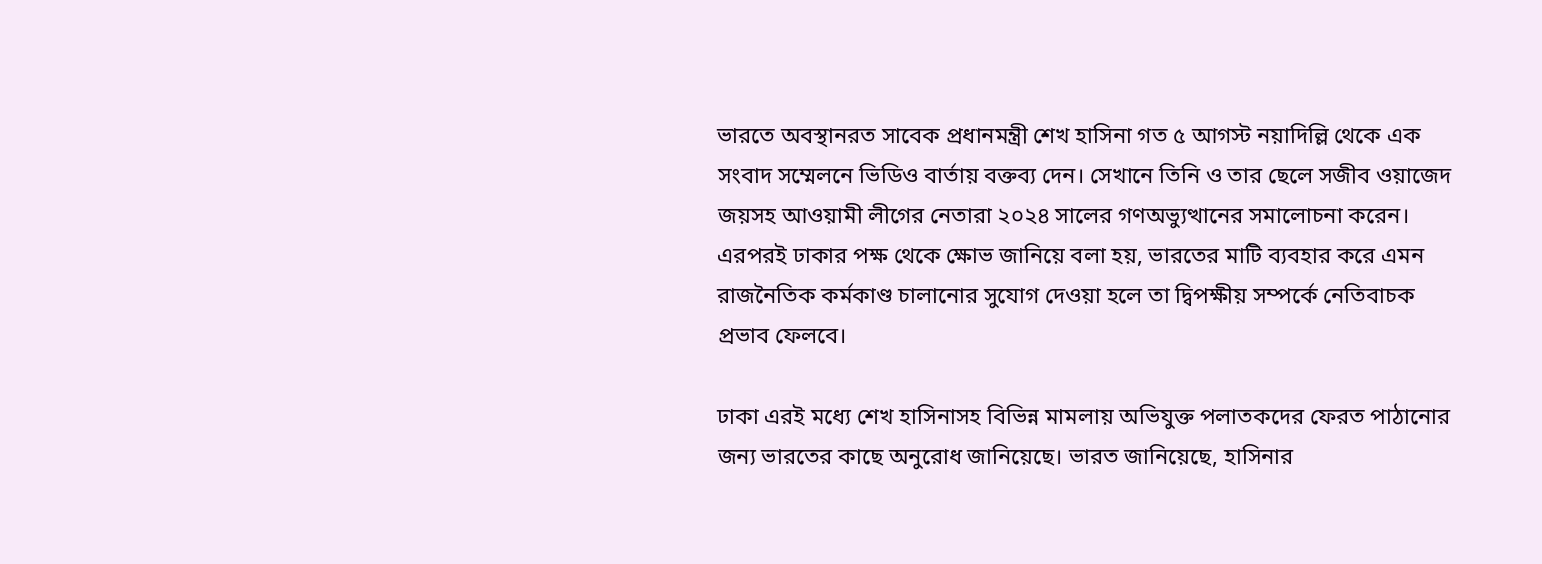ভারতে অবস্থানরত সাবেক প্রধানমন্ত্রী শেখ হাসিনা গত ৫ আগস্ট নয়াদিল্লি থেকে এক সংবাদ সম্মেলনে ভিডিও বার্তায় বক্তব্য দেন। সেখানে তিনি ও তার ছেলে সজীব ওয়াজেদ জয়সহ আওয়ামী লীগের নেতারা ২০২৪ সালের গণঅভ্যুত্থানের সমালোচনা করেন। এরপরই ঢাকার পক্ষ থেকে ক্ষোভ জানিয়ে বলা হয়, ভারতের মাটি ব্যবহার করে এমন রাজনৈতিক কর্মকাণ্ড চালানোর সুযোগ দেওয়া হলে তা দ্বিপক্ষীয় সম্পর্কে নেতিবাচক প্রভাব ফেলবে।

ঢাকা এরই মধ্যে শেখ হাসিনাসহ বিভিন্ন মামলায় অভিযুক্ত পলাতকদের ফেরত পাঠানোর জন্য ভারতের কাছে অনুরোধ জানিয়েছে। ভারত জানিয়েছে, হাসিনার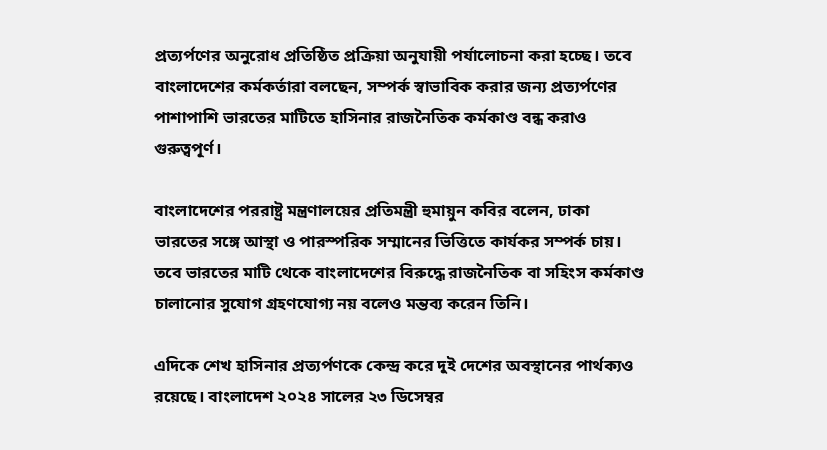প্রত্যর্পণের অনুরোধ প্রতিষ্ঠিত প্রক্রিয়া অনুযায়ী পর্যালোচনা করা হচ্ছে। তবে বাংলাদেশের কর্মকর্তারা বলছেন, সম্পর্ক স্বাভাবিক করার জন্য প্রত্যর্পণের পাশাপাশি ভারতের মাটিতে হাসিনার রাজনৈতিক কর্মকাণ্ড বন্ধ করাও গুরুত্বপূর্ণ।

বাংলাদেশের পররাষ্ট্র মন্ত্রণালয়ের প্রতিমন্ত্রী হুমায়ুন কবির বলেন, ঢাকা ভারতের সঙ্গে আস্থা ও পারস্পরিক সম্মানের ভিত্তিতে কার্যকর সম্পর্ক চায়। তবে ভারতের মাটি থেকে বাংলাদেশের বিরুদ্ধে রাজনৈতিক বা সহিংস কর্মকাণ্ড চালানোর সুযোগ গ্রহণযোগ্য নয় বলেও মন্তব্য করেন তিনি।

এদিকে শেখ হাসিনার প্রত্যর্পণকে কেন্দ্র করে দুই দেশের অবস্থানের পার্থক্যও রয়েছে। বাংলাদেশ ২০২৪ সালের ২৩ ডিসেম্বর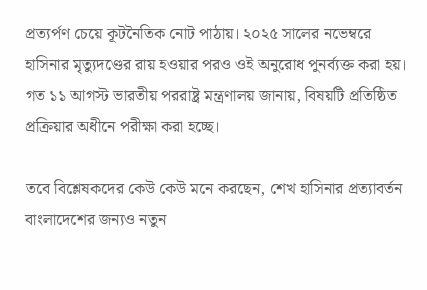প্রত্যর্পণ চেয়ে কূটনৈতিক নোট পাঠায়। ২০২৫ সালের নভেম্বরে হাসিনার মৃত্যুদণ্ডের রায় হওয়ার পরও ওই অনুরোধ পুনর্ব্যক্ত করা হয়। গত ১১ আগস্ট ভারতীয় পররাষ্ট্র মন্ত্রণালয় জানায়, বিষয়টি প্রতিষ্ঠিত প্রক্রিয়ার অধীনে পরীক্ষা করা হচ্ছে।

তবে বিশ্লেষকদের কেউ কেউ মনে করছেন, শেখ হাসিনার প্রত্যাবর্তন বাংলাদেশের জন্যও নতুন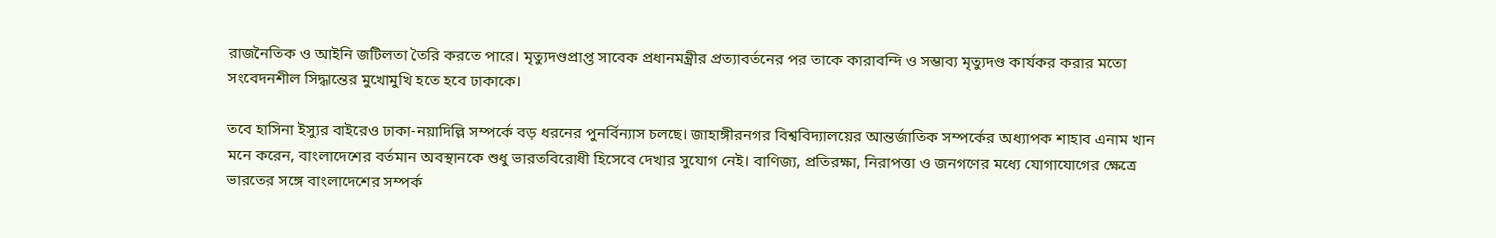রাজনৈতিক ও আইনি জটিলতা তৈরি করতে পারে। মৃত্যুদণ্ডপ্রাপ্ত সাবেক প্রধানমন্ত্রীর প্রত্যাবর্তনের পর তাকে কারাবন্দি ও সম্ভাব্য মৃত্যুদণ্ড কার্যকর করার মতো সংবেদনশীল সিদ্ধান্তের মুখোমুখি হতে হবে ঢাকাকে।

তবে হাসিনা ইস্যুর বাইরেও ঢাকা-নয়াদিল্লি সম্পর্কে বড় ধরনের পুনর্বিন্যাস চলছে। জাহাঙ্গীরনগর বিশ্ববিদ্যালয়ের আন্তর্জাতিক সম্পর্কের অধ্যাপক শাহাব এনাম খান মনে করেন, বাংলাদেশের বর্তমান অবস্থানকে শুধু ভারতবিরোধী হিসেবে দেখার সুযোগ নেই। বাণিজ্য, প্রতিরক্ষা, নিরাপত্তা ও জনগণের মধ্যে যোগাযোগের ক্ষেত্রে ভারতের সঙ্গে বাংলাদেশের সম্পর্ক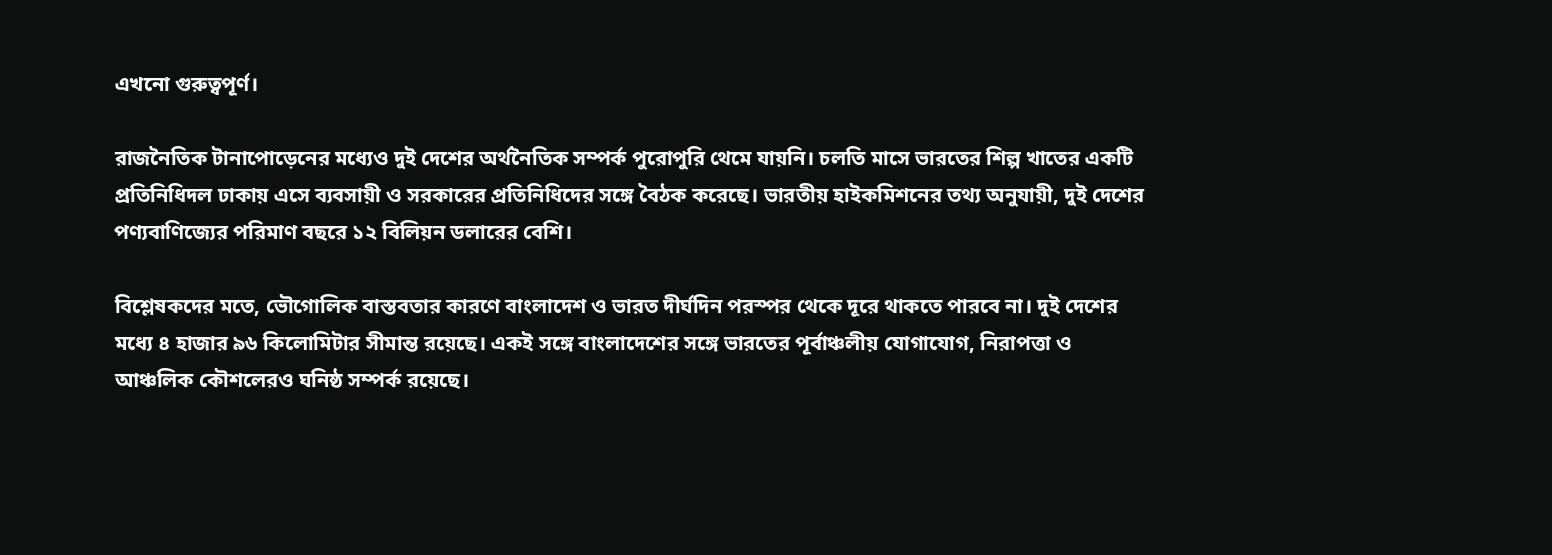এখনো গুরুত্বপূর্ণ।

রাজনৈতিক টানাপোড়েনের মধ্যেও দুই দেশের অর্থনৈতিক সম্পর্ক পুরোপুরি থেমে যায়নি। চলতি মাসে ভারতের শিল্প খাতের একটি প্রতিনিধিদল ঢাকায় এসে ব্যবসায়ী ও সরকারের প্রতিনিধিদের সঙ্গে বৈঠক করেছে। ভারতীয় হাইকমিশনের তথ্য অনুযায়ী, দুই দেশের পণ্যবাণিজ্যের পরিমাণ বছরে ১২ বিলিয়ন ডলারের বেশি।

বিশ্লেষকদের মতে, ভৌগোলিক বাস্তবতার কারণে বাংলাদেশ ও ভারত দীর্ঘদিন পরস্পর থেকে দূরে থাকতে পারবে না। দুই দেশের মধ্যে ৪ হাজার ৯৬ কিলোমিটার সীমান্ত রয়েছে। একই সঙ্গে বাংলাদেশের সঙ্গে ভারতের পূর্বাঞ্চলীয় যোগাযোগ, নিরাপত্তা ও আঞ্চলিক কৌশলেরও ঘনিষ্ঠ সম্পর্ক রয়েছে।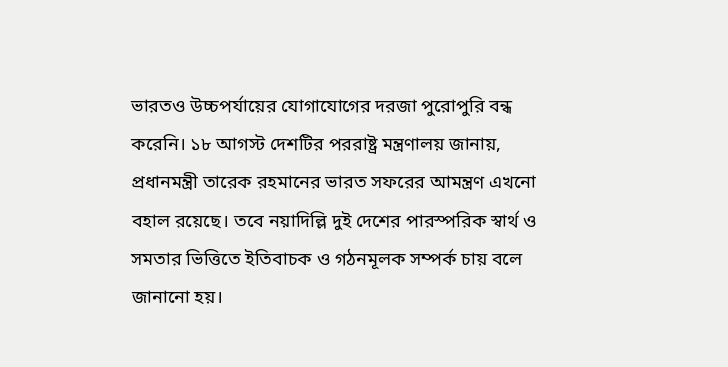ভারতও উচ্চপর্যায়ের যোগাযোগের দরজা পুরোপুরি বন্ধ করেনি। ১৮ আগস্ট দেশটির পররাষ্ট্র মন্ত্রণালয় জানায়, প্রধানমন্ত্রী তারেক রহমানের ভারত সফরের আমন্ত্রণ এখনো বহাল রয়েছে। তবে নয়াদিল্লি দুই দেশের পারস্পরিক স্বার্থ ও সমতার ভিত্তিতে ইতিবাচক ও গঠনমূলক সম্পর্ক চায় বলে জানানো হয়।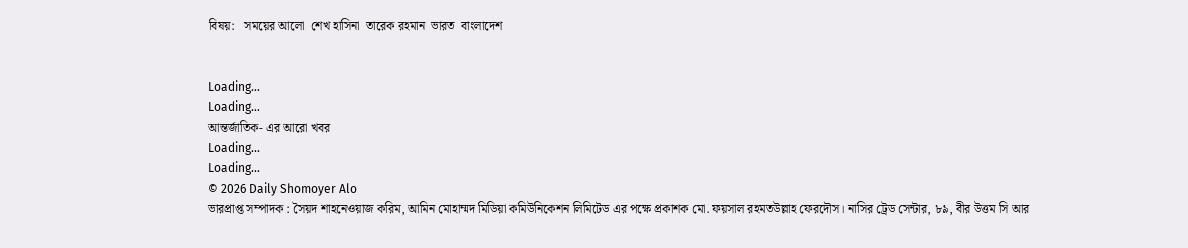বিষয়:   সময়ের আলো  শেখ হাসিনা  তারেক রহমান  ভারত  বাংলাদেশ


Loading...
Loading...
আন্তর্জাতিক- এর আরো খবর
Loading...
Loading...
© 2026 Daily Shomoyer Alo
ভারপ্রাপ্ত সম্পাদক : সৈয়দ শাহনেওয়াজ করিম, আমিন মোহাম্মদ মিডিয়া কমিউনিকেশন লিমিটেড এর পক্ষে প্রকাশক মো. ফয়সাল রহমতউল্লাহ ফেরদৌস। নাসির ট্রেড সেন্টার, ৮৯, বীর উত্তম সি আর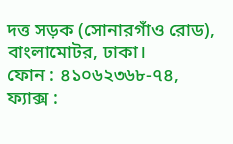দত্ত সড়ক (সোনারগাঁও রোড), বাংলামোটর, ঢাকা।
ফোন : ৪১০৬২৩৬৮-৭৪, ফ্যাক্স :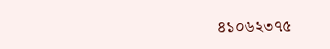৪১০৬২৩৭৫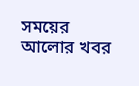সময়ের আলোর খবর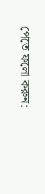পেতে ফলো করুন: